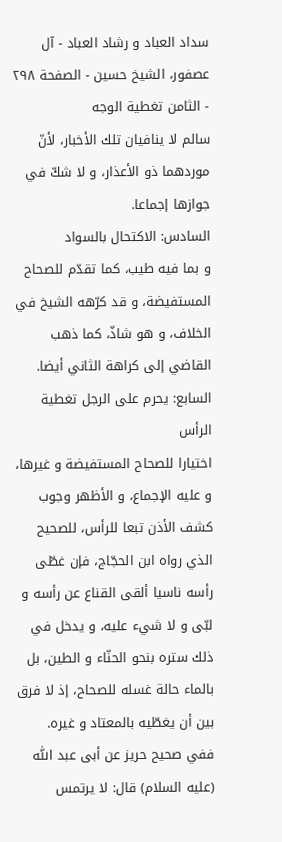سداد العباد و رشاد العباد - آل عصفور، الشيخ حسين - الصفحة ٢٩٨ - الثامن تغطية الوجه
سالم لا ينافيان تلك الأخبار، لأنّ موردهما ذو الأعذار، و لا شكّ في جوازها إجماعا.
السادس: الاكتحال بالسواد
و بما فيه طيب، كما تقدّم للصحاح المستفيضة، و قد كرّهه الشيخ في الخلاف، و هو شاذّ، كما ذهب القاضي إلى كراهة الثاني أيضا.
السابع: يحرم على الرجل تغطية الرأس
اختيارا للصحاح المستفيضة و غيرها، و عليه الإجماع، و الأظهر وجوب كشف الأذن تبعا للرأس، للصحيح الذي رواه ابن الحجّاج، فإن غطّى رأسه ناسيا ألقى القناع عن رأسه و لبّى و لا شيء عليه، و يدخل في ذلك ستره بنحو الحنّاء و الطين، بل بالماء حالة غسله للصحاح، إذ لا فرق بين أن يغطّيه بالمعتاد و غيره.
ففي صحيح حريز عن أبى عبد اللّٰه (عليه السلام) قال: لا يرتمس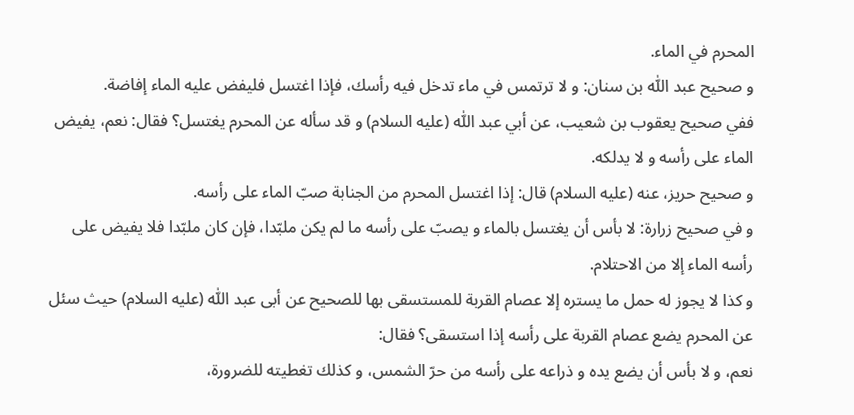المحرم في الماء.
و صحيح عبد اللّٰه بن سنان: و لا ترتمس في ماء تدخل فيه رأسك، فإذا اغتسل فليفض عليه الماء إفاضة.
ففي صحيح يعقوب بن شعيب، عن أبي عبد اللّٰه (عليه السلام) و قد سأله عن المحرم يغتسل؟ فقال: نعم، يفيض الماء على رأسه و لا يدلكه.
و صحيح حريز، عنه (عليه السلام) قال: إذا اغتسل المحرم من الجنابة صبّ الماء على رأسه.
و في صحيح زرارة: لا بأس أن يغتسل بالماء و يصبّ على رأسه ما لم يكن ملبّدا، فإن كان ملبّدا فلا يفيض على رأسه الماء إلا من الاحتلام.
و كذا لا يجوز له حمل ما يستره إلا عصام القربة للمستسقى بها للصحيح عن أبى عبد اللّٰه (عليه السلام) حيث سئل عن المحرم يضع عصام القربة على رأسه إذا استسقى؟ فقال:
نعم، و لا بأس أن يضع يده و ذراعه على رأسه من حرّ الشمس، و كذلك تغطيته للضرورة،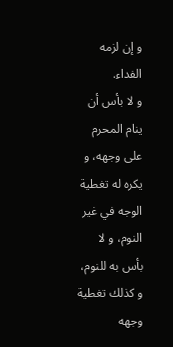و إن لزمه الفداء.
و لا بأس أن ينام المحرم على وجهه، و يكره له تغطية الوجه في غير النوم، و لا بأس به للنوم، و كذلك تغطية وجهه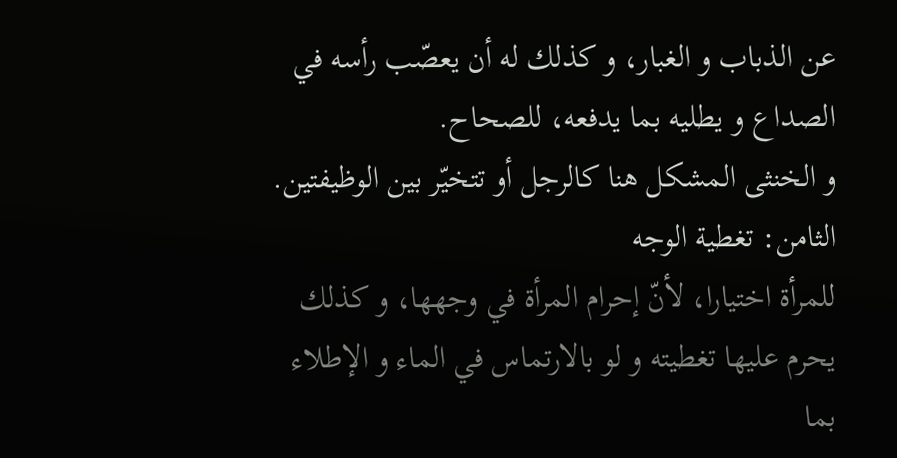عن الذباب و الغبار، و كذلك له أن يعصّب رأسه في الصداع و يطليه بما يدفعه، للصحاح.
و الخنثى المشكل هنا كالرجل أو تتخيّر بين الوظيفتين.
الثامن: تغطية الوجه
للمرأة اختيارا، لأنّ إحرام المرأة في وجهها، و كذلك يحرم عليها تغطيته و لو بالارتماس في الماء و الإطلاء بما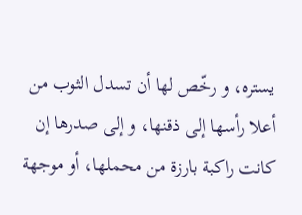يستره، و رخّص لها أن تسدل الثوب من أعلا رأسها إلى ذقنها، و إلى صدرها إن كانت راكبة بارزة من محملها، أو موجهة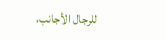للرجال الأجانب،